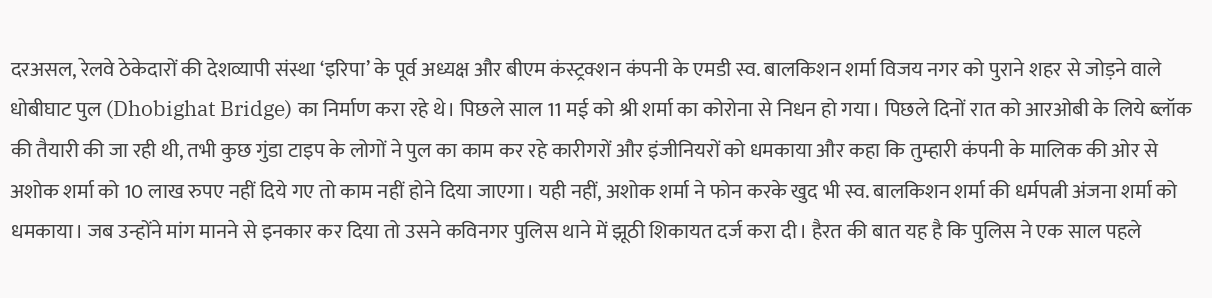दरअसल, रेलवे ठेकेदारों की देशव्यापी संस्था ‘इरिपा’ के पूर्व अध्यक्ष और बीएम कंस्ट्रक्शन कंपनी के एमडी स्व. बालकिशन शर्मा विजय नगर को पुराने शहर से जोड़ने वाले धोबीघाट पुल (Dhobighat Bridge) का निर्माण करा रहे थे। पिछले साल 11 मई को श्री शर्मा का कोरोना से निधन हो गया। पिछले दिनों रात को आरओबी के लिये ब्लॉक की तैयारी की जा रही थी, तभी कुछ गुंडा टाइप के लोगों ने पुल का काम कर रहे कारीगरों और इंजीनियरों को धमकाया और कहा कि तुम्हारी कंपनी के मालिक की ओर से अशोक शर्मा को 10 लाख रुपए नहीं दिये गए तो काम नहीं होने दिया जाएगा। यही नहीं, अशोक शर्मा ने फोन करके खुद भी स्व. बालकिशन शर्मा की धर्मपत्नी अंजना शर्मा को धमकाया। जब उन्होंने मांग मानने से इनकार कर दिया तो उसने कविनगर पुलिस थाने में झूठी शिकायत दर्ज करा दी। हैरत की बात यह है कि पुलिस ने एक साल पहले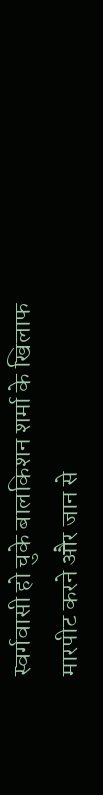स्वर्गवासी हो चुके बालकिशन शर्मा के खिलाफ मारपीट करने और जान से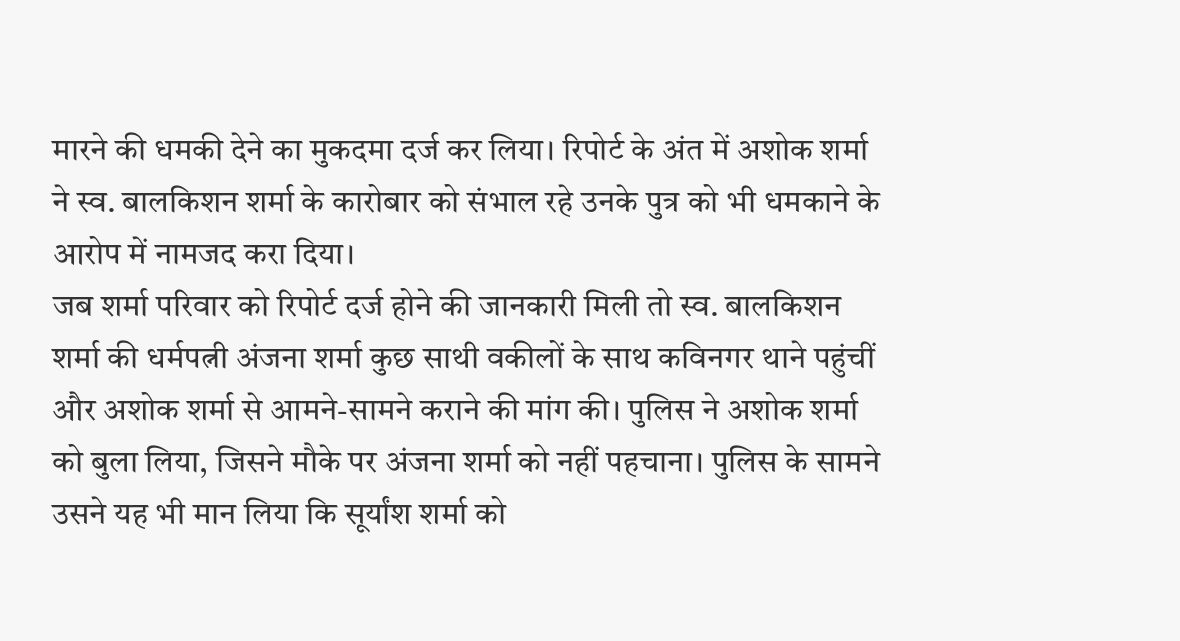मारने की धमकी देने का मुकदमा दर्ज कर लिया। रिपोर्ट के अंत में अशोक शर्मा ने स्व. बालकिशन शर्मा के कारोबार को संभाल रहे उनके पुत्र को भी धमकाने के आरोप में नामजद करा दिया।
जब शर्मा परिवार को रिपोर्ट दर्ज होने की जानकारी मिली तो स्व. बालकिशन शर्मा की धर्मपत्नी अंजना शर्मा कुछ साथी वकीलों के साथ कविनगर थाने पहुंचीं और अशोक शर्मा से आमने-सामने कराने की मांग की। पुलिस ने अशोक शर्मा को बुला लिया, जिसने मौके पर अंजना शर्मा को नहीं पहचाना। पुलिस के सामने उसने यह भी मान लिया कि सूर्यांश शर्मा को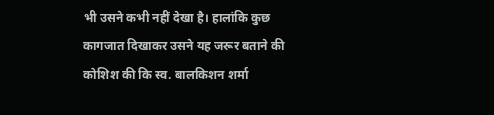भी उसने कभी नहीं देखा है। हालांकि कुछ कागजात दिखाकर उसने यह जरूर बताने की कोशिश की कि स्व. बालकिशन शर्मा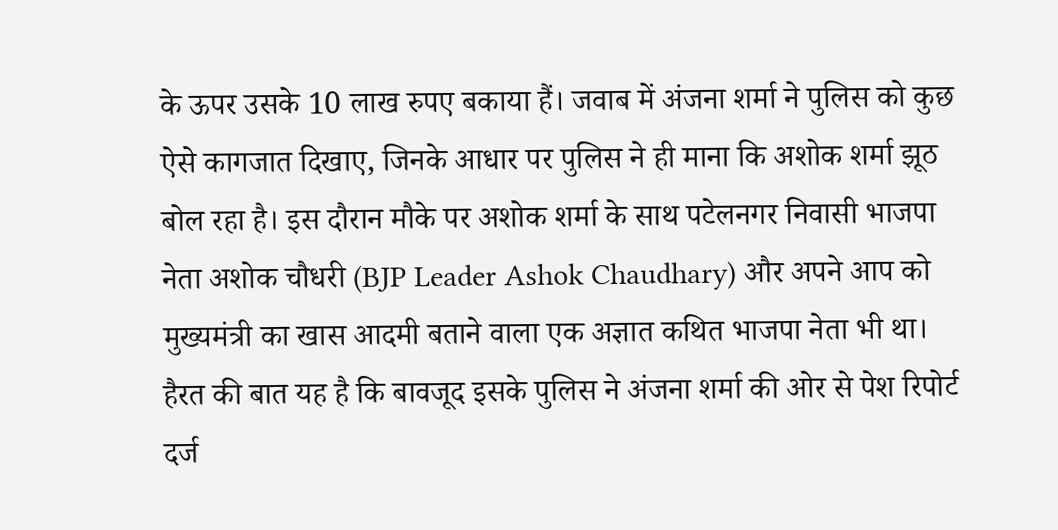के ऊपर उसके 10 लाख रुपए बकाया हैं। जवाब में अंजना शर्मा ने पुलिस को कुछ ऐसे कागजात दिखाए, जिनके आधार पर पुलिस ने ही माना कि अशोक शर्मा झूठ बोल रहा है। इस दौरान मौके पर अशोक शर्मा के साथ पटेलनगर निवासी भाजपा नेता अशोक चौधरी (BJP Leader Ashok Chaudhary) और अपने आप को मुख्यमंत्री का खास आदमी बताने वाला एक अज्ञात कथित भाजपा नेता भी था।
हैरत की बात यह है कि बावजूद इसके पुलिस ने अंजना शर्मा की ओर से पेश रिपोर्ट दर्ज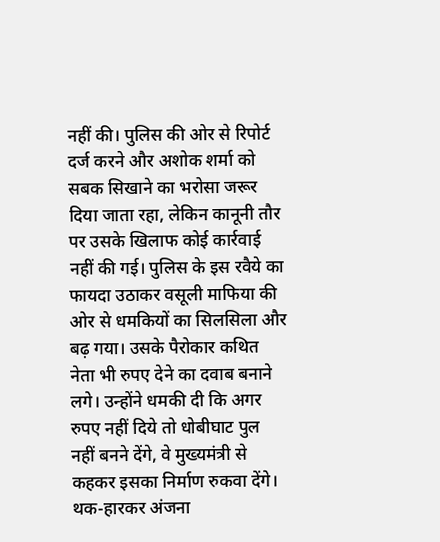नहीं की। पुलिस की ओर से रिपोर्ट दर्ज करने और अशोक शर्मा को सबक सिखाने का भरोसा जरूर दिया जाता रहा, लेकिन कानूनी तौर पर उसके खिलाफ कोई कार्रवाई नहीं की गई। पुलिस के इस रवैये का फायदा उठाकर वसूली माफिया की ओर से धमकियों का सिलसिला और बढ़ गया। उसके पैरोकार कथित नेता भी रुपए देने का दवाब बनाने लगे। उन्होंने धमकी दी कि अगर रुपए नहीं दिये तो धोबीघाट पुल नहीं बनने देंगे, वे मुख्यमंत्री से कहकर इसका निर्माण रुकवा देंगे। थक-हारकर अंजना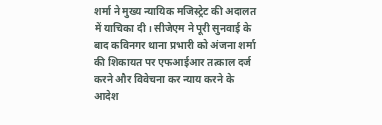शर्मा ने मुख्य न्यायिक मजिस्ट्रेट की अदालत में याचिका दी। सीजेएम ने पूरी सुनवाई के बाद कविनगर थाना प्रभारी को अंजना शर्मा की शिकायत पर एफआईआर तत्काल दर्ज करने और विवेचना कर न्याय करने के आदेश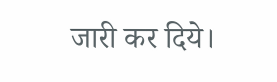जारी कर दिये।